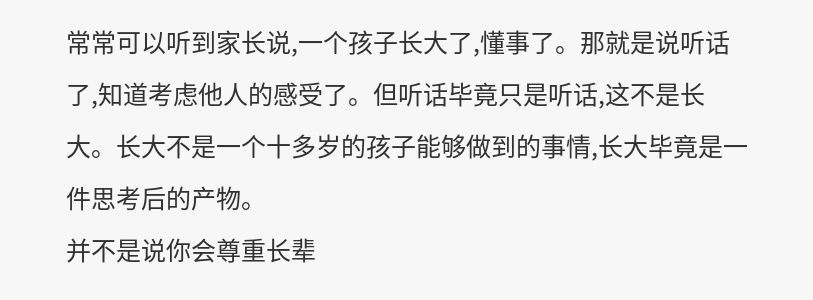常常可以听到家长说,一个孩子长大了,懂事了。那就是说听话了,知道考虑他人的感受了。但听话毕竟只是听话,这不是长大。长大不是一个十多岁的孩子能够做到的事情,长大毕竟是一件思考后的产物。
并不是说你会尊重长辈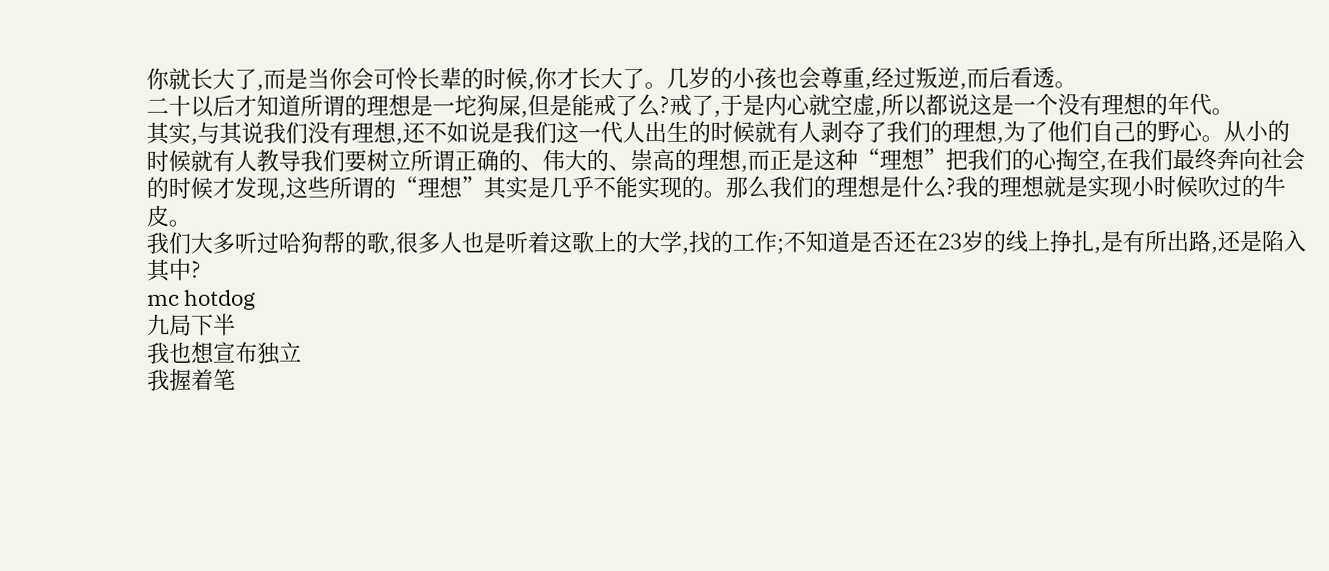你就长大了,而是当你会可怜长辈的时候,你才长大了。几岁的小孩也会尊重,经过叛逆,而后看透。
二十以后才知道所谓的理想是一坨狗屎,但是能戒了么?戒了,于是内心就空虚,所以都说这是一个没有理想的年代。
其实,与其说我们没有理想,还不如说是我们这一代人出生的时候就有人剥夺了我们的理想,为了他们自己的野心。从小的时候就有人教导我们要树立所谓正确的、伟大的、崇高的理想,而正是这种“理想”把我们的心掏空,在我们最终奔向社会的时候才发现,这些所谓的“理想”其实是几乎不能实现的。那么我们的理想是什么?我的理想就是实现小时候吹过的牛皮。
我们大多听过哈狗帮的歌,很多人也是听着这歌上的大学,找的工作;不知道是否还在23岁的线上挣扎,是有所出路,还是陷入其中?
mc hotdog
九局下半
我也想宣布独立
我握着笔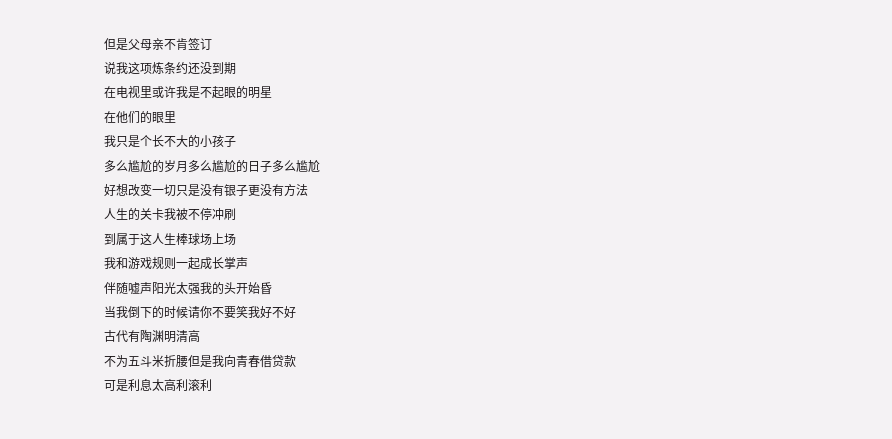但是父母亲不肯签订
说我这项炼条约还没到期
在电视里或许我是不起眼的明星
在他们的眼里
我只是个长不大的小孩子
多么尴尬的岁月多么尴尬的日子多么尴尬
好想改变一切只是没有银子更没有方法
人生的关卡我被不停冲刷
到属于这人生棒球场上场
我和游戏规则一起成长掌声
伴随嘘声阳光太强我的头开始昏
当我倒下的时候请你不要笑我好不好
古代有陶渊明清高
不为五斗米折腰但是我向青春借贷款
可是利息太高利滚利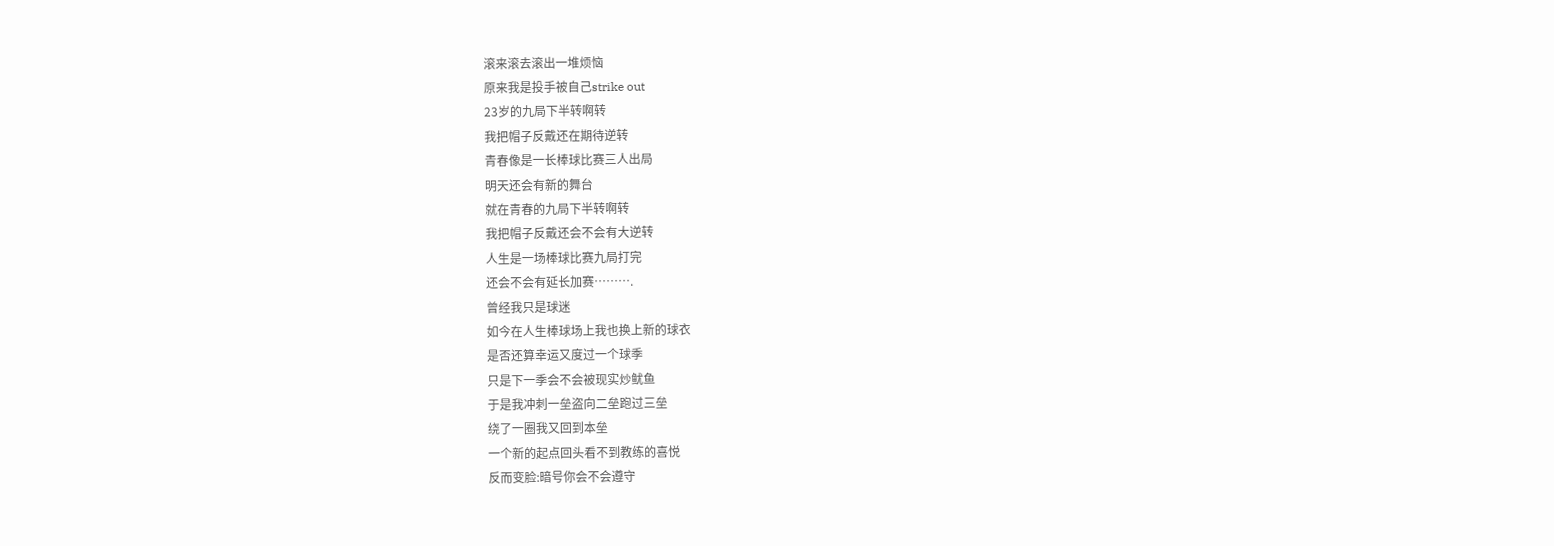滚来滚去滚出一堆烦恼
原来我是投手被自己strike out
23岁的九局下半转啊转
我把帽子反戴还在期待逆转
青春像是一长棒球比赛三人出局
明天还会有新的舞台
就在青春的九局下半转啊转
我把帽子反戴还会不会有大逆转
人生是一场棒球比赛九局打完
还会不会有延长加赛……….
曾经我只是球迷
如今在人生棒球场上我也换上新的球衣
是否还算幸运又度过一个球季
只是下一季会不会被现实炒鱿鱼
于是我冲刺一垒盗向二垒跑过三垒
绕了一圈我又回到本垒
一个新的起点回头看不到教练的喜悦
反而变脸:暗号你会不会遵守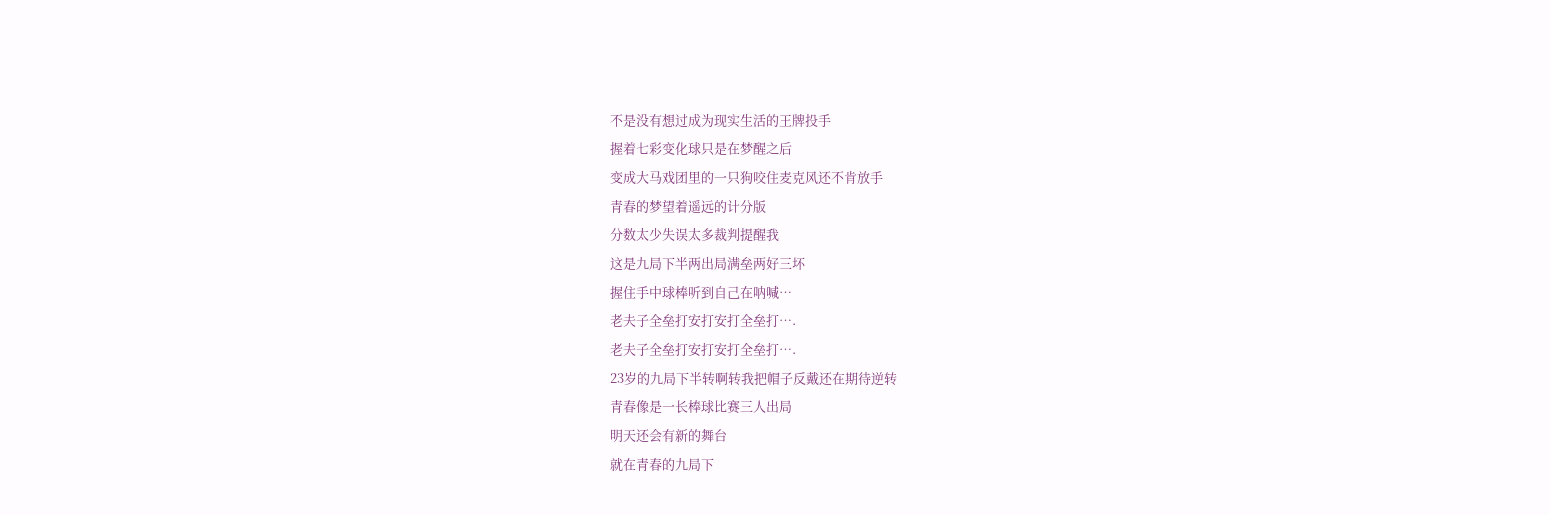不是没有想过成为现实生活的王牌投手
握着七彩变化球只是在梦醒之后
变成大马戏团里的一只狗咬住麦克风还不肯放手
青春的梦望着遥远的计分版
分数太少失误太多裁判提醒我
这是九局下半两出局满垒两好三坏
握住手中球棒听到自己在呐喊…
老夫子全垒打安打安打全垒打….
老夫子全垒打安打安打全垒打….
23岁的九局下半转啊转我把帽子反戴还在期待逆转
青春像是一长棒球比赛三人出局
明天还会有新的舞台
就在青春的九局下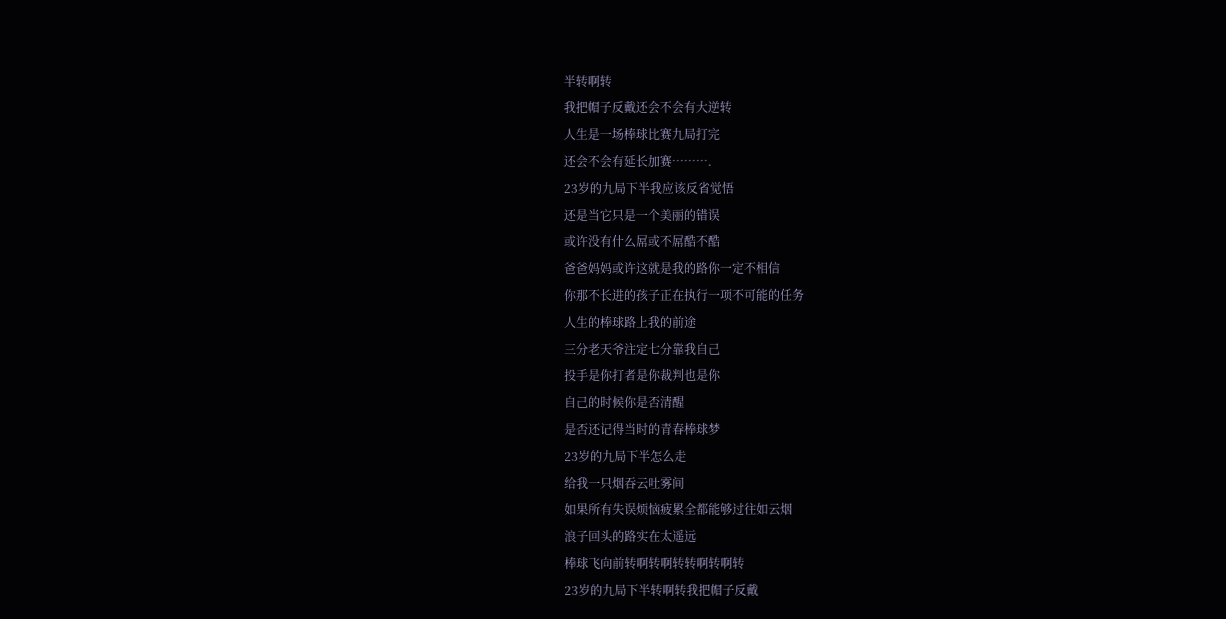半转啊转
我把帽子反戴还会不会有大逆转
人生是一场棒球比赛九局打完
还会不会有延长加赛……….
23岁的九局下半我应该反省觉悟
还是当它只是一个美丽的错误
或许没有什么屌或不屌酷不酷
爸爸妈妈或许这就是我的路你一定不相信
你那不长进的孩子正在执行一项不可能的任务
人生的棒球路上我的前途
三分老天爷注定七分靠我自己
投手是你打者是你裁判也是你
自己的时候你是否清醒
是否还记得当时的青春棒球梦
23岁的九局下半怎么走
给我一只烟吞云吐雾间
如果所有失误烦恼疲累全都能够过往如云烟
浪子回头的路实在太遥远
棒球飞向前转啊转啊转转啊转啊转
23岁的九局下半转啊转我把帽子反戴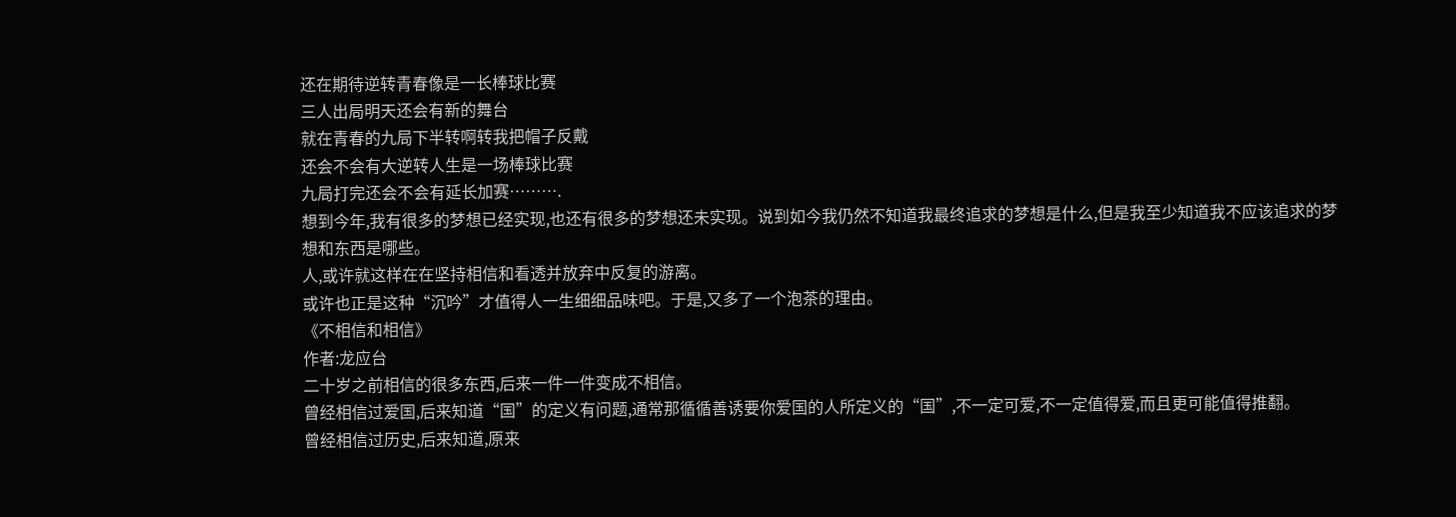还在期待逆转青春像是一长棒球比赛
三人出局明天还会有新的舞台
就在青春的九局下半转啊转我把帽子反戴
还会不会有大逆转人生是一场棒球比赛
九局打完还会不会有延长加赛……….
想到今年,我有很多的梦想已经实现,也还有很多的梦想还未实现。说到如今我仍然不知道我最终追求的梦想是什么,但是我至少知道我不应该追求的梦想和东西是哪些。
人,或许就这样在在坚持相信和看透并放弃中反复的游离。
或许也正是这种“沉吟”才值得人一生细细品味吧。于是,又多了一个泡茶的理由。
《不相信和相信》
作者:龙应台
二十岁之前相信的很多东西,后来一件一件变成不相信。
曾经相信过爱国,后来知道“国”的定义有问题,通常那循循善诱要你爱国的人所定义的“国”,不一定可爱,不一定值得爱,而且更可能值得推翻。
曾经相信过历史,后来知道,原来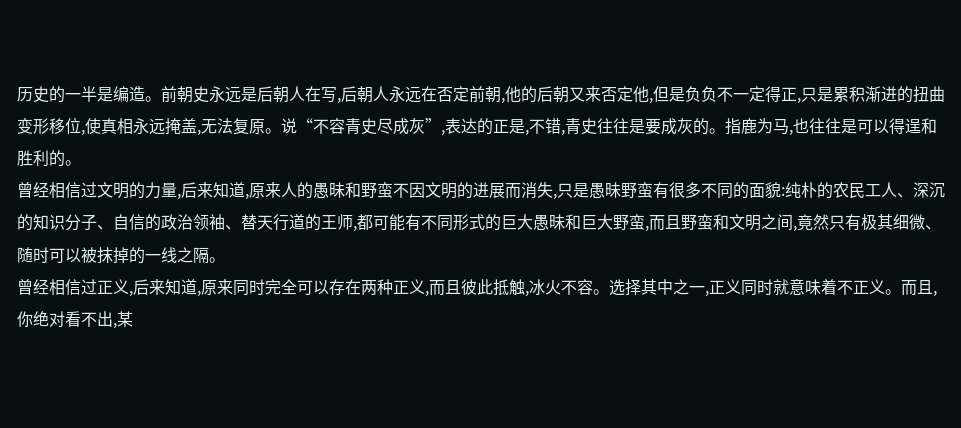历史的一半是编造。前朝史永远是后朝人在写,后朝人永远在否定前朝,他的后朝又来否定他,但是负负不一定得正,只是累积渐进的扭曲变形移位,使真相永远掩盖,无法复原。说“不容青史尽成灰”,表达的正是,不错,青史往往是要成灰的。指鹿为马,也往往是可以得逞和胜利的。
曾经相信过文明的力量,后来知道,原来人的愚昧和野蛮不因文明的进展而消失,只是愚昧野蛮有很多不同的面貌:纯朴的农民工人、深沉的知识分子、自信的政治领袖、替天行道的王师,都可能有不同形式的巨大愚昧和巨大野蛮,而且野蛮和文明之间,竟然只有极其细微、随时可以被抹掉的一线之隔。
曾经相信过正义,后来知道,原来同时完全可以存在两种正义,而且彼此抵触,冰火不容。选择其中之一,正义同时就意味着不正义。而且,你绝对看不出,某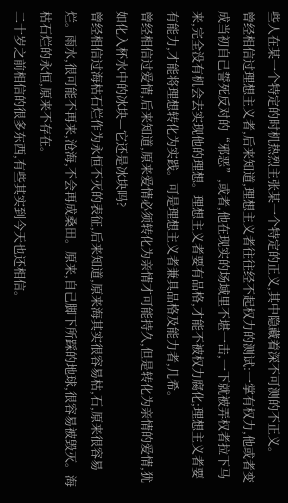些人在某一个特定的时机热烈主张某一个特定的正义,其中隐藏着深不可测的不正义。
曾经相信过理想主义者,后来知道,理想主义者往往经不起权力的测试:一掌有权力,他或者变成当初自己誓死反对的“邪恶”,或者,他在现实的场域里不堪一击,一下就被弄权者拉下马来,完全没有机会去实现他的理想。理想主义者要有品格,才能不被权力腐化;理想主义者要有能力,才能将理想转化为实践。可是理想主义者兼具品格及能力者,几希。
曾经相信过爱情,后来知道,原来爱情必须转化为亲情才可能持久,但是转化为亲情的爱情,犹如化入杯水中的冰块—它还是冰块吗?
曾经相信过海枯石烂作为永恒不灭的表征,后来知道,原来海其实很容易枯,石,原来很容易烂。雨水,很可能不再来,沧海,不会再成桑田。原来,自己脚下所踩的地球,很容易被毁灭。海枯石烂的永恒,原来不存在。
二十岁之前相信的很多东西,有些其实到今天也还相信。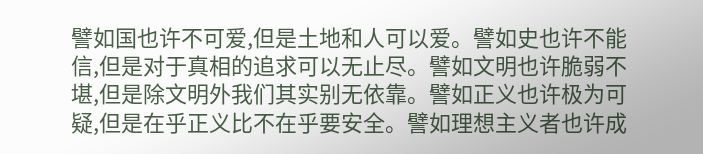譬如国也许不可爱,但是土地和人可以爱。譬如史也许不能信,但是对于真相的追求可以无止尽。譬如文明也许脆弱不堪,但是除文明外我们其实别无依靠。譬如正义也许极为可疑,但是在乎正义比不在乎要安全。譬如理想主义者也许成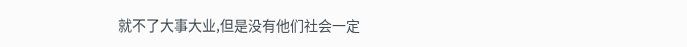就不了大事大业,但是没有他们社会一定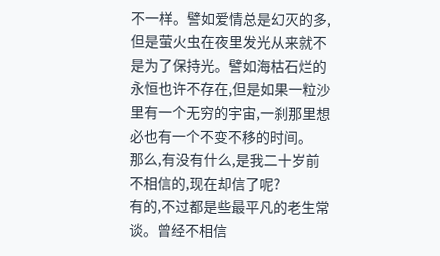不一样。譬如爱情总是幻灭的多,但是萤火虫在夜里发光从来就不是为了保持光。譬如海枯石烂的永恒也许不存在,但是如果一粒沙里有一个无穷的宇宙,一刹那里想必也有一个不变不移的时间。
那么,有没有什么,是我二十岁前不相信的,现在却信了呢?
有的,不过都是些最平凡的老生常谈。曾经不相信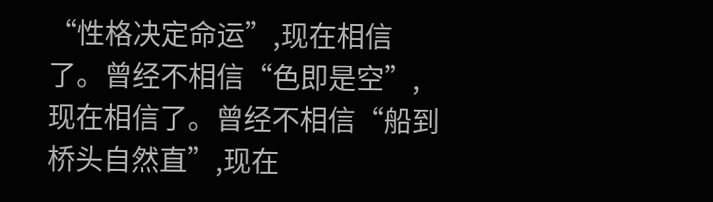“性格决定命运”,现在相信了。曾经不相信“色即是空”,现在相信了。曾经不相信“船到桥头自然直”,现在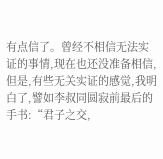有点信了。曾经不相信无法实证的事情,现在也还没准备相信,但是,有些无关实证的感觉,我明白了,譬如李叔同圆寂前最后的手书:“君子之交,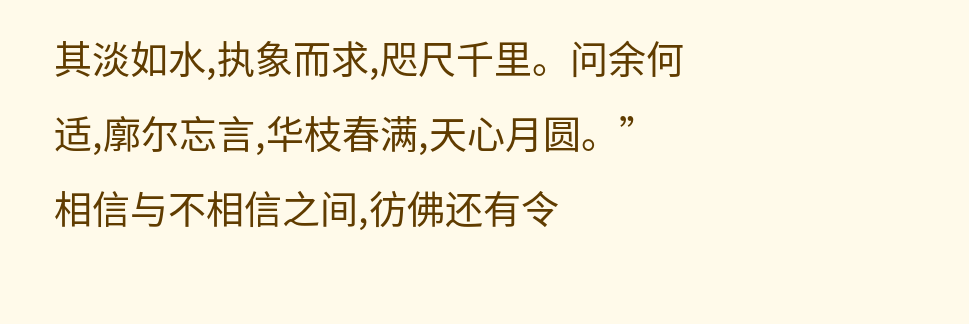其淡如水,执象而求,咫尺千里。问余何适,廓尔忘言,华枝春满,天心月圆。”
相信与不相信之间,彷佛还有令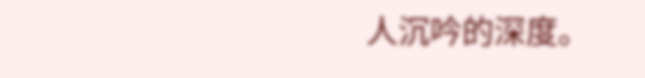人沉吟的深度。